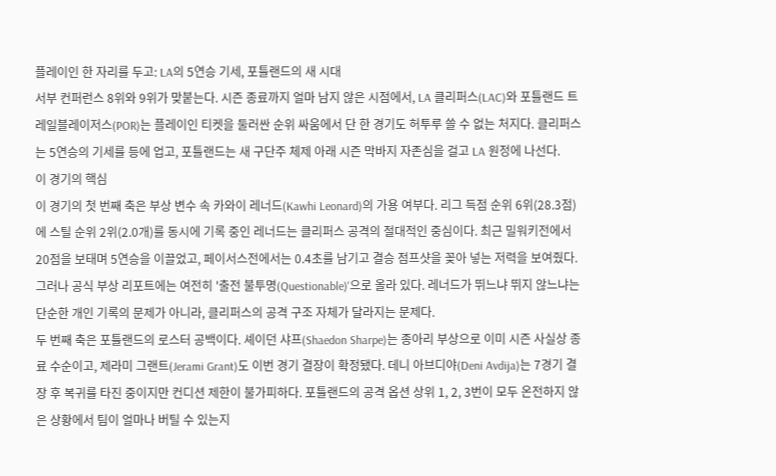플레이인 한 자리를 두고: LA의 5연승 기세, 포틀랜드의 새 시대
서부 컨퍼런스 8위와 9위가 맞붙는다. 시즌 종료까지 얼마 남지 않은 시점에서, LA 클리퍼스(LAC)와 포틀랜드 트레일블레이저스(POR)는 플레이인 티켓을 둘러싼 순위 싸움에서 단 한 경기도 허투루 쓸 수 없는 처지다. 클리퍼스는 5연승의 기세를 등에 업고, 포틀랜드는 새 구단주 체제 아래 시즌 막바지 자존심을 걸고 LA 원정에 나선다.
이 경기의 핵심
이 경기의 첫 번째 축은 부상 변수 속 카와이 레너드(Kawhi Leonard)의 가용 여부다. 리그 득점 순위 6위(28.3점)에 스틸 순위 2위(2.0개)를 동시에 기록 중인 레너드는 클리퍼스 공격의 절대적인 중심이다. 최근 밀워키전에서 20점을 보태며 5연승을 이끌었고, 페이서스전에서는 0.4초를 남기고 결승 점프샷을 꽂아 넣는 저력을 보여줬다. 그러나 공식 부상 리포트에는 여전히 '출전 불투명(Questionable)'으로 올라 있다. 레너드가 뛰느냐 뛰지 않느냐는 단순한 개인 기록의 문제가 아니라, 클리퍼스의 공격 구조 자체가 달라지는 문제다.
두 번째 축은 포틀랜드의 로스터 공백이다. 셰이던 샤프(Shaedon Sharpe)는 종아리 부상으로 이미 시즌 사실상 종료 수순이고, 제라미 그랜트(Jerami Grant)도 이번 경기 결장이 확정됐다. 데니 아브디야(Deni Avdija)는 7경기 결장 후 복귀를 타진 중이지만 컨디션 제한이 불가피하다. 포틀랜드의 공격 옵션 상위 1, 2, 3번이 모두 온전하지 않은 상황에서 팀이 얼마나 버틸 수 있는지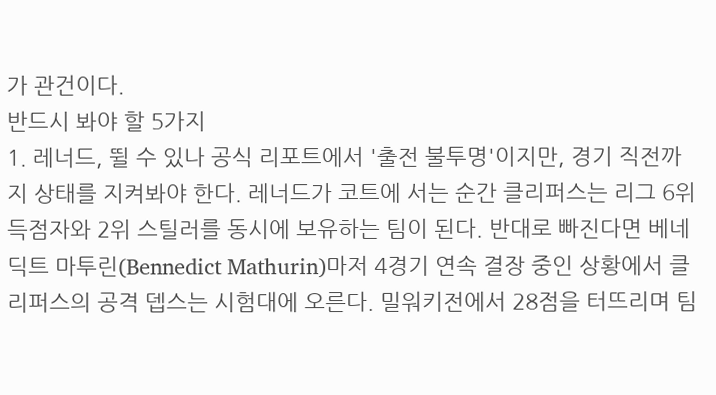가 관건이다.
반드시 봐야 할 5가지
1. 레너드, 뛸 수 있나 공식 리포트에서 '출전 불투명'이지만, 경기 직전까지 상태를 지켜봐야 한다. 레너드가 코트에 서는 순간 클리퍼스는 리그 6위 득점자와 2위 스틸러를 동시에 보유하는 팀이 된다. 반대로 빠진다면 베네딕트 마투린(Bennedict Mathurin)마저 4경기 연속 결장 중인 상황에서 클리퍼스의 공격 뎁스는 시험대에 오른다. 밀워키전에서 28점을 터뜨리며 팀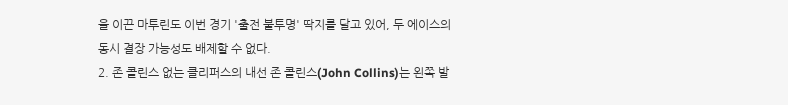을 이끈 마투린도 이번 경기 '출전 불투명' 딱지를 달고 있어, 두 에이스의 동시 결장 가능성도 배제할 수 없다.
2. 존 콜린스 없는 클리퍼스의 내선 존 콜린스(John Collins)는 왼쪽 발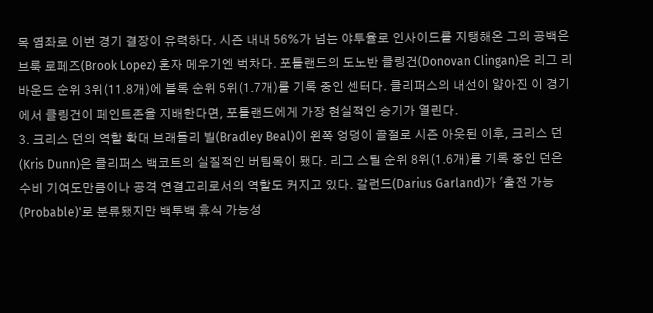목 염좌로 이번 경기 결장이 유력하다. 시즌 내내 56%가 넘는 야투율로 인사이드를 지탱해온 그의 공백은 브룩 로페즈(Brook Lopez) 혼자 메우기엔 벅차다. 포틀랜드의 도노반 클링건(Donovan Clingan)은 리그 리바운드 순위 3위(11.8개)에 블록 순위 5위(1.7개)를 기록 중인 센터다. 클리퍼스의 내선이 얇아진 이 경기에서 클링건이 페인트존을 지배한다면, 포틀랜드에게 가장 현실적인 승기가 열린다.
3. 크리스 던의 역할 확대 브래들리 빌(Bradley Beal)이 왼쪽 엉덩이 골절로 시즌 아웃된 이후, 크리스 던(Kris Dunn)은 클리퍼스 백코트의 실질적인 버팀목이 됐다. 리그 스틸 순위 8위(1.6개)를 기록 중인 던은 수비 기여도만큼이나 공격 연결고리로서의 역할도 커지고 있다. 갈런드(Darius Garland)가 '출전 가능(Probable)'로 분류됐지만 백투백 휴식 가능성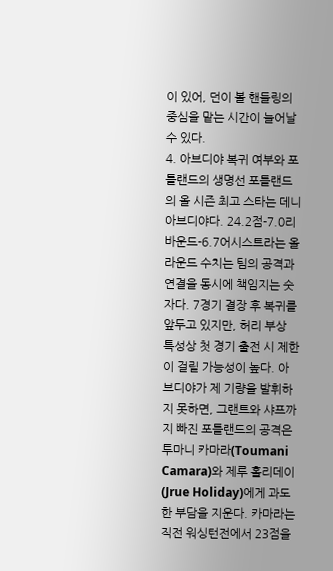이 있어, 던이 볼 핸들링의 중심을 맡는 시간이 늘어날 수 있다.
4. 아브디야 복귀 여부와 포틀랜드의 생명선 포틀랜드의 올 시즌 최고 스타는 데니 아브디야다. 24.2점-7.0리바운드-6.7어시스트라는 올라운드 수치는 팀의 공격과 연결을 동시에 책임지는 숫자다. 7경기 결장 후 복귀를 앞두고 있지만, 허리 부상 특성상 첫 경기 출전 시 제한이 걸릴 가능성이 높다. 아브디야가 제 기량을 발휘하지 못하면, 그랜트와 샤프까지 빠진 포틀랜드의 공격은 투마니 카마라(Toumani Camara)와 제루 홀리데이(Jrue Holiday)에게 과도한 부담을 지운다. 카마라는 직전 워싱턴전에서 23점을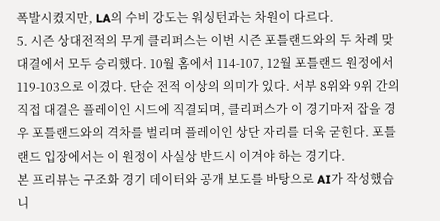폭발시켰지만, LA의 수비 강도는 워싱턴과는 차원이 다르다.
5. 시즌 상대전적의 무게 클리퍼스는 이번 시즌 포틀랜드와의 두 차례 맞대결에서 모두 승리했다. 10월 홈에서 114-107, 12월 포틀랜드 원정에서 119-103으로 이겼다. 단순 전적 이상의 의미가 있다. 서부 8위와 9위 간의 직접 대결은 플레이인 시드에 직결되며, 클리퍼스가 이 경기마저 잡을 경우 포틀랜드와의 격차를 벌리며 플레이인 상단 자리를 더욱 굳힌다. 포틀랜드 입장에서는 이 원정이 사실상 반드시 이겨야 하는 경기다.
본 프리뷰는 구조화 경기 데이터와 공개 보도를 바탕으로 AI가 작성했습니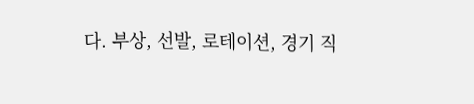다. 부상, 선발, 로테이션, 경기 직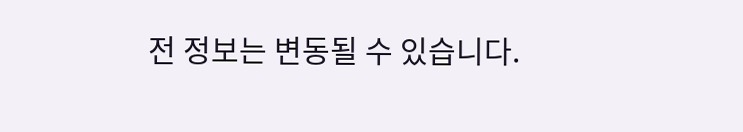전 정보는 변동될 수 있습니다.